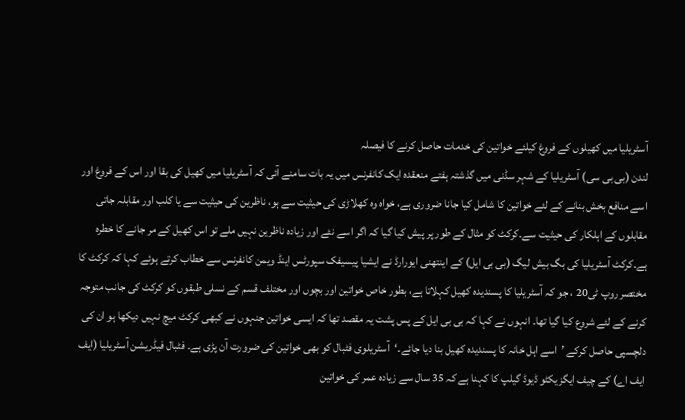آسٹریلیا میں کھیلوں کے فروغ کیلئے خواتین کی خدمات حاصل کرنے کا فیصلہ
لندن (بی بی سی) آسٹریلیا کے شہر سڈنی میں گذشتہ ہفتے منعقدہ ایک کانفرنس میں یہ بات سامنے آئی کہ آسٹریلیا میں کھیل کی بقا اور اس کے فروغ اور اسے منافع بخش بنانے کے لئے خواتین کا شامل کیا جانا ضروری ہے، خواہ وہ کھلاڑی کی حیثیت سے ہو، ناظرین کی حیثیت سے یا کلب اور مقابلہ جاتی مقابلوں کے اہلکار کی حیثیت سے۔کرکٹ کو مثال کے طور پر پیش کیا گیا کہ اگر اسے نئے اور زیادہ ناظرین نہیں ملے تو اس کھیل کے مر جانے کا خطرہ ہے۔کرکٹ آسٹریلیا کی بگ بیش لیگ (بی بی ایل) کے اینتھنی ایورارڈ نے ایشیا پیسیفک سپورٹس اینڈ ویمن کانفرنس سے خطاب کرتے ہوئے کہا کہ کرکٹ کا مختصر روپ ٹی20 ، جو کہ آسٹریلیا کا پسندیدہ کھیل کہلاتا ہے، بطور خاص خواتین اور بچوں اور مختلف قسم کے نسلی طبقوں کو کرکٹ کی جانب متوجہ کرنے کے لئے شروع کیا گیا تھا۔ انہوں نے کہا کہ بی بی ایل کے پس پشت یہ مقصد تھا کہ ایسی خواتین جنہوں نے کبھی کرکٹ میچ نہیں دیکھا ہو ان کی دلچسپی حاصل کرکے ’اسے اہل خانہ کا پسندیدہ کھیل بنا دیا جائے۔‘آسٹریلوی فٹبال کو بھی خواتین کی ضرورت آن پڑی ہے۔ فٹبال فیڈریشن آسٹریلیا (ایف ایف اے) کے چیف ایگزیکٹو ڈیوڈ گیلپ کا کہنا ہے کہ 35 سال سے زیادہ عمر کی خواتین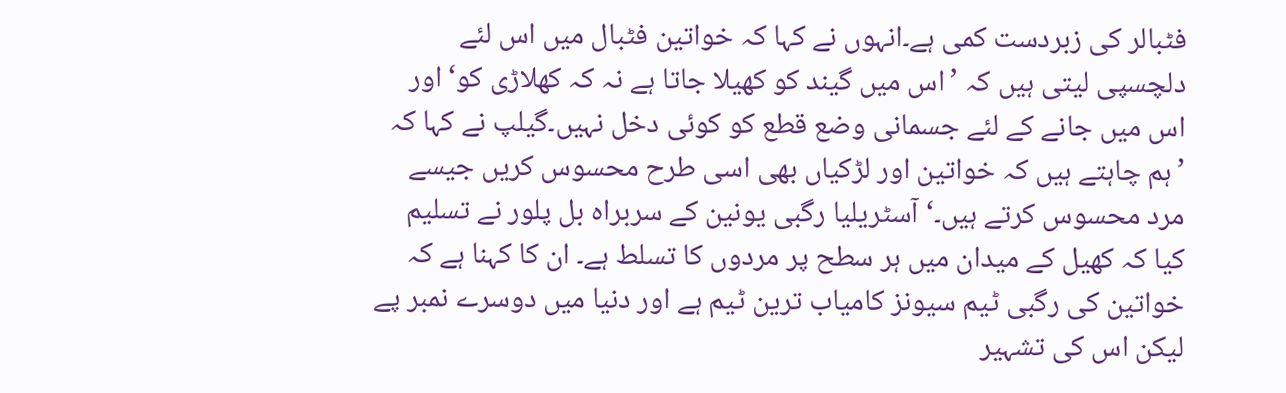فٹبالر کی زبردست کمی ہے۔انہوں نے کہا کہ خواتین فٹبال میں اس لئے دلچسپی لیتی ہیں کہ ’اس میں گیند کو کھیلا جاتا ہے نہ کہ کھلاڑی کو‘ اور اس میں جانے کے لئے جسمانی وضع قطع کو کوئی دخل نہیں۔گیلپ نے کہا کہ ’ہم چاہتے ہیں کہ خواتین اور لڑکیاں بھی اسی طرح محسوس کریں جیسے مرد محسوس کرتے ہیں۔‘آسٹریلیا رگبی یونین کے سربراہ بل پلور نے تسلیم کیا کہ کھیل کے میدان میں ہر سطح پر مردوں کا تسلط ہے۔ ان کا کہنا ہے کہ خواتین کی رگبی ٹیم سیونز کامیاب ترین ٹیم ہے اور دنیا میں دوسرے نمبر پے لیکن اس کی تشہیر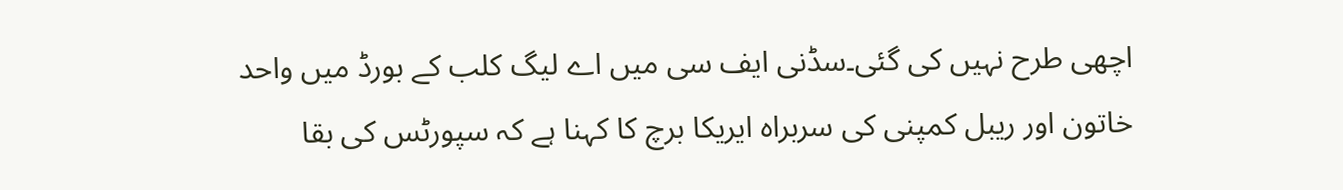اچھی طرح نہیں کی گئی۔سڈنی ایف سی میں اے لیگ کلب کے بورڈ میں واحد خاتون اور ریبل کمپنی کی سربراہ ایریکا برچ کا کہنا ہے کہ سپورٹس کی بقا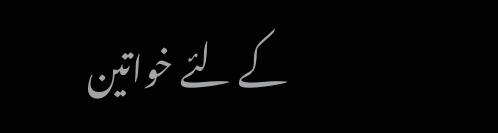کے لئے خواتین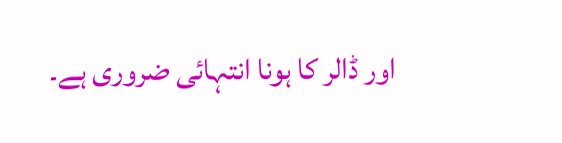اور ڈالر کا ہونا انتہائی ضروری ہے۔